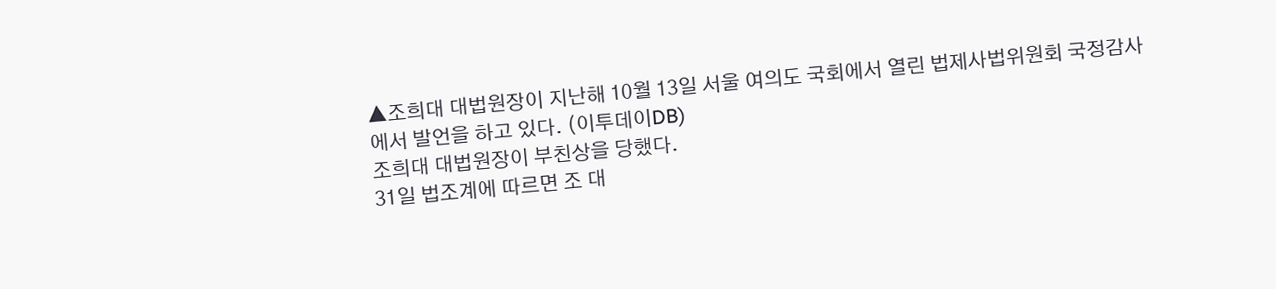▲조희대 대법원장이 지난해 10월 13일 서울 여의도 국회에서 열린 법제사법위원회 국정감사에서 발언을 하고 있다. (이투데이DB)
조희대 대법원장이 부친상을 당했다.
31일 법조계에 따르면 조 대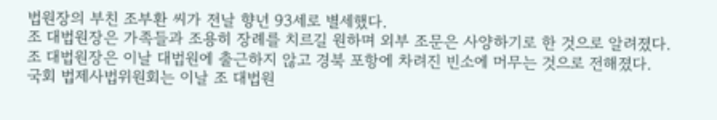법원장의 부친 조부환 씨가 전날 향년 93세로 별세했다.
조 대법원장은 가족들과 조용히 장례를 치르길 원하며 외부 조문은 사양하기로 한 것으로 알려졌다.
조 대법원장은 이날 대법원에 출근하지 않고 경북 포항에 차려진 빈소에 머무는 것으로 전해졌다.
국회 법제사법위원회는 이날 조 대법원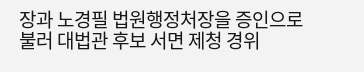장과 노경필 법원행정처장을 증인으로 불러 대법관 후보 서면 제청 경위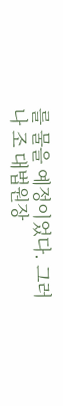를 물을 예정이었다. 그러나 조 대법원장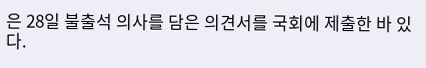은 28일 불출석 의사를 담은 의견서를 국회에 제출한 바 있다.